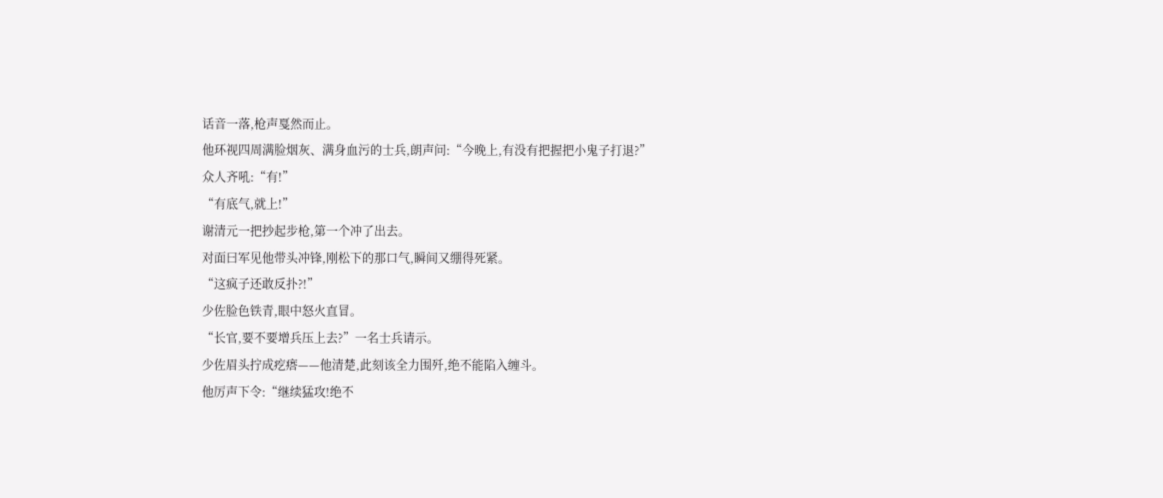话音一落,枪声戛然而止。
他环视四周满脸烟灰、满身血污的士兵,朗声问:“今晚上,有没有把握把小鬼子打退?”
众人齐吼:“有!”
“有底气,就上!”
谢清元一把抄起步枪,第一个冲了出去。
对面曰军见他带头冲锋,刚松下的那口气,瞬间又绷得死紧。
“这疯子还敢反扑?!”
少佐脸色铁青,眼中怒火直冒。
“长官,要不要增兵压上去?”一名士兵请示。
少佐眉头拧成疙瘩——他清楚,此刻该全力围歼,绝不能陷入缠斗。
他厉声下令:“继续猛攻!绝不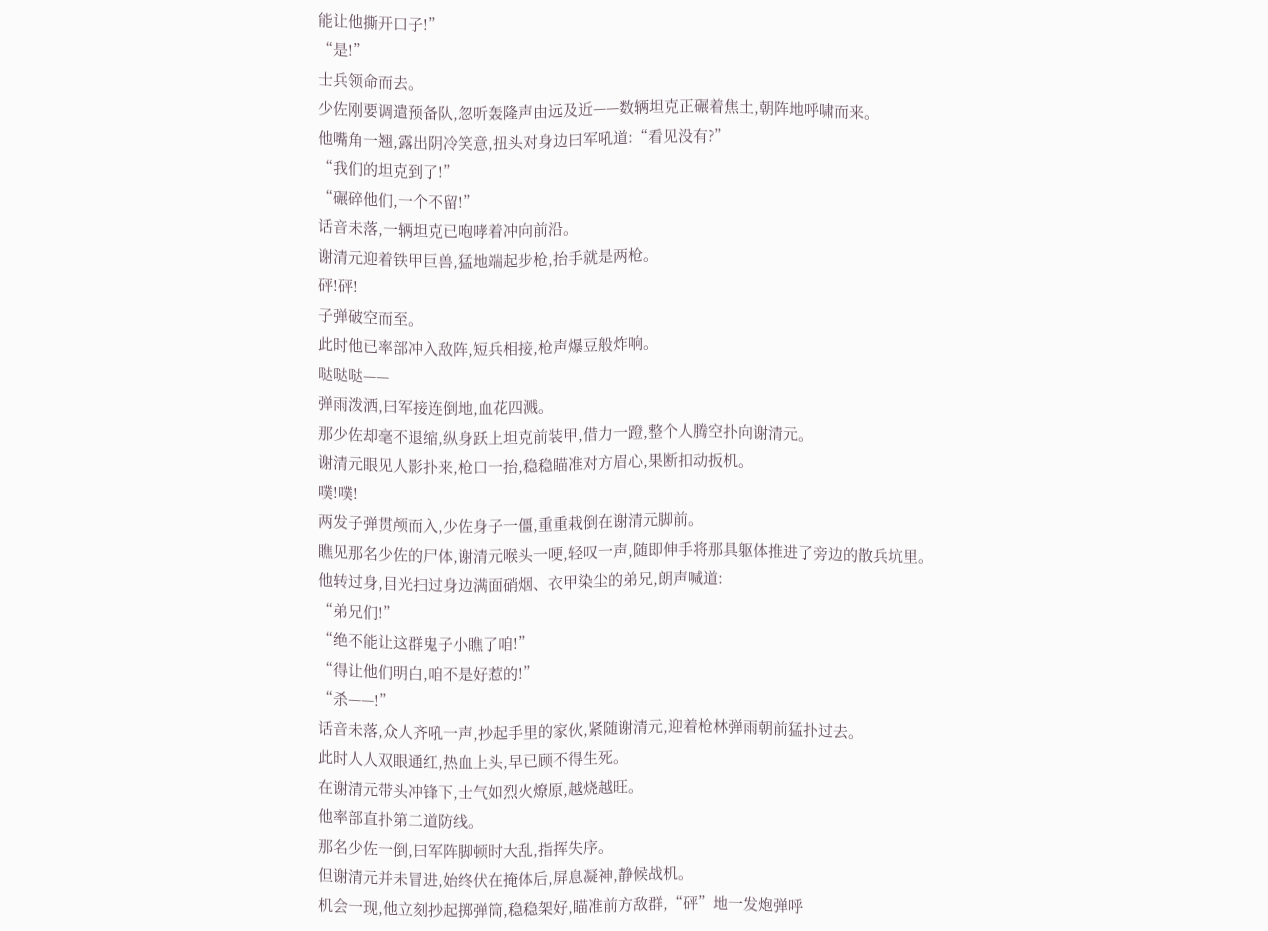能让他撕开口子!”
“是!”
士兵领命而去。
少佐刚要调遣预备队,忽听轰隆声由远及近——数辆坦克正碾着焦土,朝阵地呼啸而来。
他嘴角一翘,露出阴冷笑意,扭头对身边曰军吼道:“看见没有?”
“我们的坦克到了!”
“碾碎他们,一个不留!”
话音未落,一辆坦克已咆哮着冲向前沿。
谢清元迎着铁甲巨兽,猛地端起步枪,抬手就是两枪。
砰!砰!
子弹破空而至。
此时他已率部冲入敌阵,短兵相接,枪声爆豆般炸响。
哒哒哒——
弹雨泼洒,曰军接连倒地,血花四溅。
那少佐却毫不退缩,纵身跃上坦克前装甲,借力一蹬,整个人腾空扑向谢清元。
谢清元眼见人影扑来,枪口一抬,稳稳瞄准对方眉心,果断扣动扳机。
噗!噗!
两发子弹贯颅而入,少佐身子一僵,重重栽倒在谢清元脚前。
瞧见那名少佐的尸体,谢清元喉头一哽,轻叹一声,随即伸手将那具躯体推进了旁边的散兵坑里。
他转过身,目光扫过身边满面硝烟、衣甲染尘的弟兄,朗声喊道:
“弟兄们!”
“绝不能让这群鬼子小瞧了咱!”
“得让他们明白,咱不是好惹的!”
“杀——!”
话音未落,众人齐吼一声,抄起手里的家伙,紧随谢清元,迎着枪林弹雨朝前猛扑过去。
此时人人双眼通红,热血上头,早已顾不得生死。
在谢清元带头冲锋下,士气如烈火燎原,越烧越旺。
他率部直扑第二道防线。
那名少佐一倒,曰军阵脚顿时大乱,指挥失序。
但谢清元并未冒进,始终伏在掩体后,屏息凝神,静候战机。
机会一现,他立刻抄起掷弹筒,稳稳架好,瞄准前方敌群,“砰”地一发炮弹呼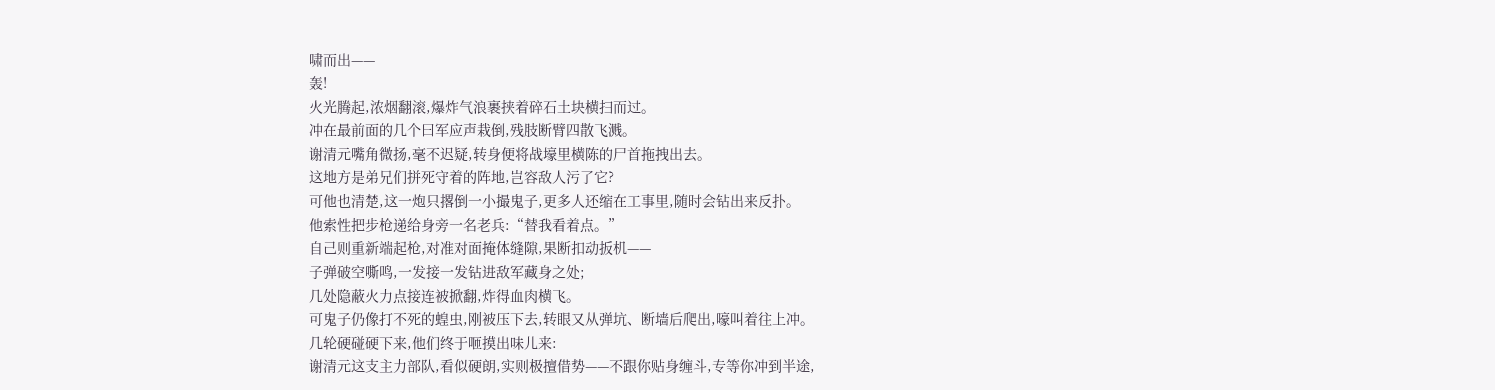啸而出——
轰!
火光腾起,浓烟翻滚,爆炸气浪裹挟着碎石土块横扫而过。
冲在最前面的几个曰军应声栽倒,残肢断臂四散飞溅。
谢清元嘴角微扬,毫不迟疑,转身便将战壕里横陈的尸首拖拽出去。
这地方是弟兄们拼死守着的阵地,岂容敌人污了它?
可他也清楚,这一炮只撂倒一小撮鬼子,更多人还缩在工事里,随时会钻出来反扑。
他索性把步枪递给身旁一名老兵:“替我看着点。”
自己则重新端起枪,对准对面掩体缝隙,果断扣动扳机——
子弹破空嘶鸣,一发接一发钻进敌军藏身之处;
几处隐蔽火力点接连被掀翻,炸得血肉横飞。
可鬼子仍像打不死的蝗虫,刚被压下去,转眼又从弹坑、断墙后爬出,嚎叫着往上冲。
几轮硬碰硬下来,他们终于咂摸出味儿来:
谢清元这支主力部队,看似硬朗,实则极擅借势——不跟你贴身缠斗,专等你冲到半途,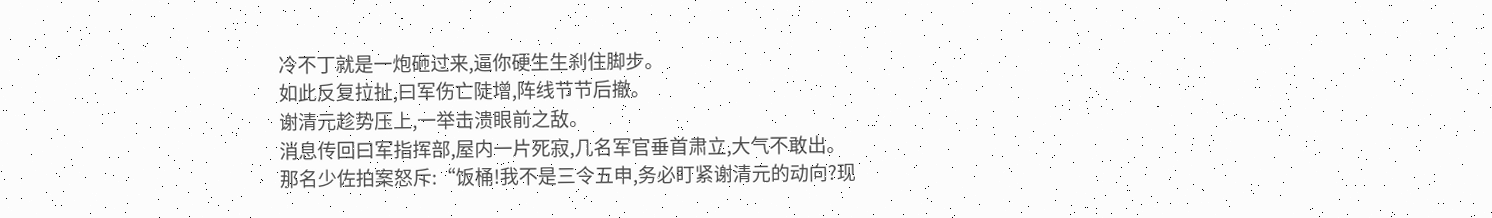冷不丁就是一炮砸过来,逼你硬生生刹住脚步。
如此反复拉扯,曰军伤亡陡增,阵线节节后撤。
谢清元趁势压上,一举击溃眼前之敌。
消息传回曰军指挥部,屋内一片死寂,几名军官垂首肃立,大气不敢出。
那名少佐拍案怒斥:“饭桶!我不是三令五申,务必盯紧谢清元的动向?现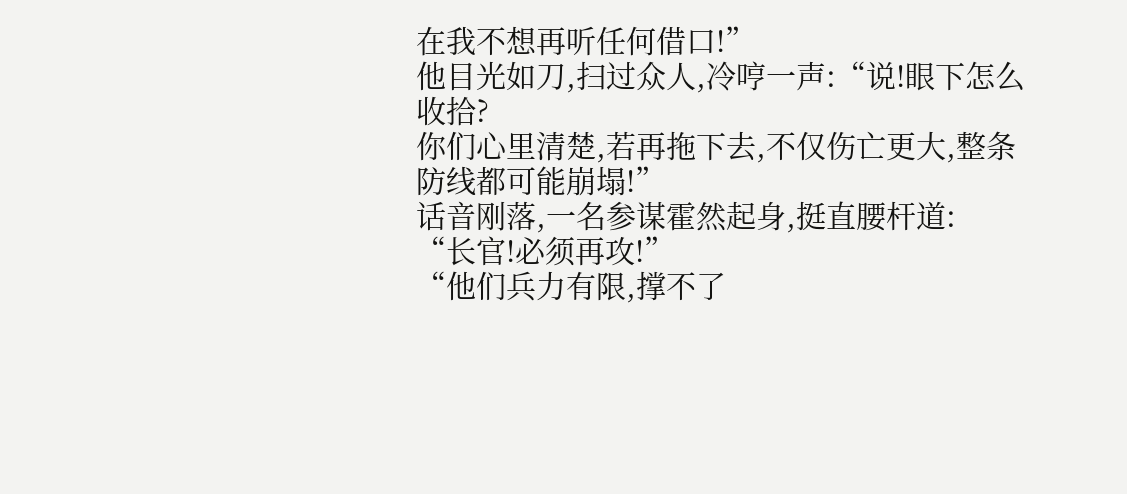在我不想再听任何借口!”
他目光如刀,扫过众人,冷哼一声:“说!眼下怎么收拾?
你们心里清楚,若再拖下去,不仅伤亡更大,整条防线都可能崩塌!”
话音刚落,一名参谋霍然起身,挺直腰杆道:
“长官!必须再攻!”
“他们兵力有限,撑不了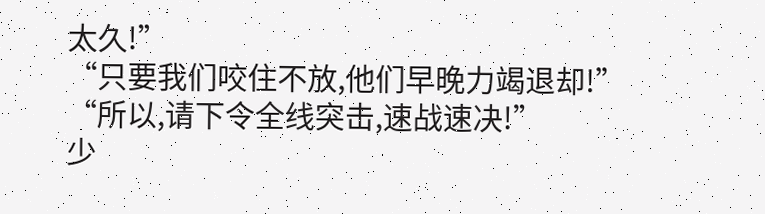太久!”
“只要我们咬住不放,他们早晚力竭退却!”
“所以,请下令全线突击,速战速决!”
少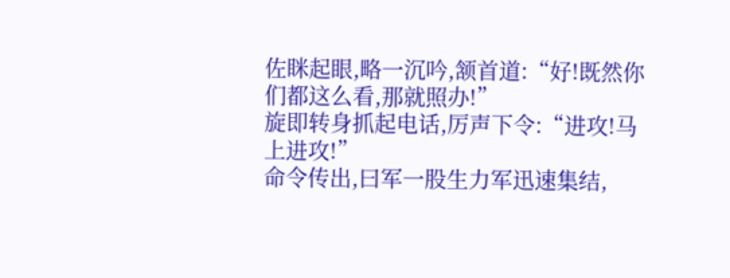佐眯起眼,略一沉吟,颔首道:“好!既然你们都这么看,那就照办!”
旋即转身抓起电话,厉声下令:“进攻!马上进攻!”
命令传出,曰军一股生力军迅速集结,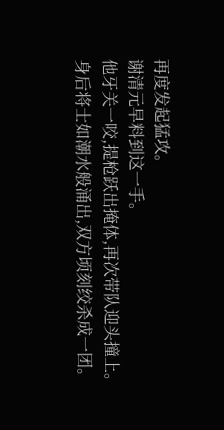再度发起猛攻。
谢清元早料到这一手。
他牙关一咬,提枪跃出掩体,再次带队迎头撞上。
身后将士如潮水般涌出,双方顷刻绞杀成一团。